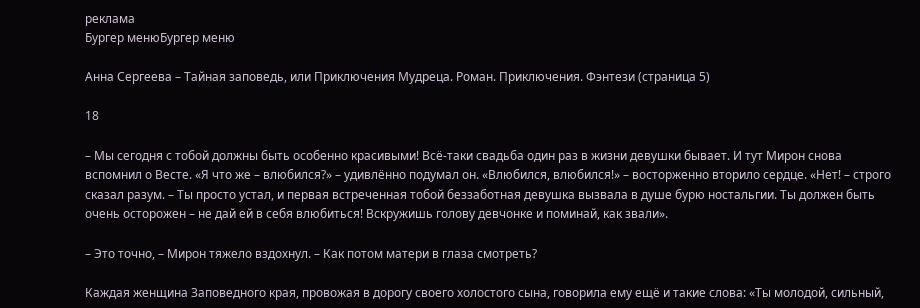реклама
Бургер менюБургер меню

Анна Сергеева – Тайная заповедь, или Приключения Мудреца. Роман. Приключения. Фэнтези (страница 5)

18

– Мы сегодня с тобой должны быть особенно красивыми! Всё-таки свадьба один раз в жизни девушки бывает. И тут Мирон снова вспомнил о Весте. «Я что же – влюбился?» – удивлённо подумал он. «Влюбился, влюбился!» – восторженно вторило сердце. «Нет! – строго сказал разум. – Ты просто устал, и первая встреченная тобой беззаботная девушка вызвала в душе бурю ностальгии. Ты должен быть очень осторожен – не дай ей в себя влюбиться! Вскружишь голову девчонке и поминай, как звали».

– Это точно, – Мирон тяжело вздохнул. – Как потом матери в глаза смотреть?

Каждая женщина Заповедного края, провожая в дорогу своего холостого сына, говорила ему ещё и такие слова: «Ты молодой, сильный,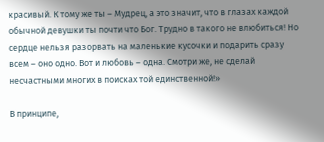красивый. К тому же ты – Мудрец, а это значит, что в глазах каждой обычной девушки ты почти что Бог. Трудно в такого не влюбиться! Но сердце нельзя разорвать на маленькие кусочки и подарить сразу всем – оно одно. Вот и любовь – одна. Смотри же, не сделай несчастными многих в поисках той единственной!»

В принципе,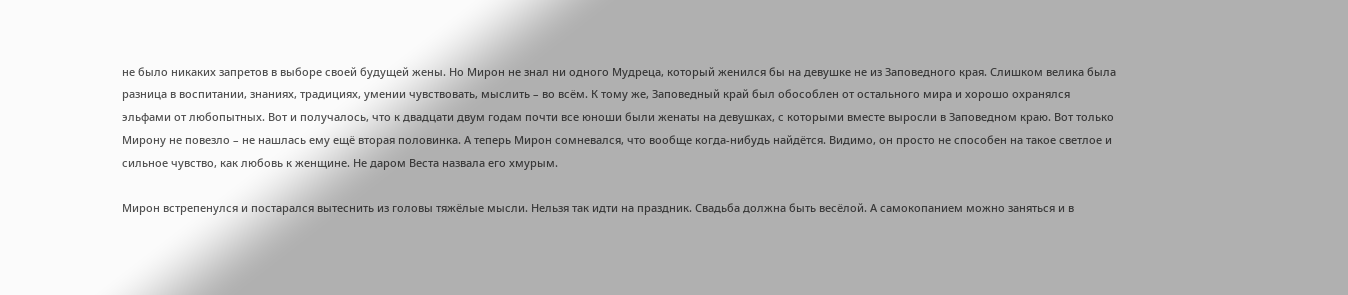не было никаких запретов в выборе своей будущей жены. Но Мирон не знал ни одного Мудреца, который женился бы на девушке не из Заповедного края. Слишком велика была разница в воспитании, знаниях, традициях, умении чувствовать, мыслить – во всём. К тому же, Заповедный край был обособлен от остального мира и хорошо охранялся эльфами от любопытных. Вот и получалось, что к двадцати двум годам почти все юноши были женаты на девушках, с которыми вместе выросли в Заповедном краю. Вот только Мирону не повезло – не нашлась ему ещё вторая половинка. А теперь Мирон сомневался, что вообще когда-нибудь найдётся. Видимо, он просто не способен на такое светлое и сильное чувство, как любовь к женщине. Не даром Веста назвала его хмурым.

Мирон встрепенулся и постарался вытеснить из головы тяжёлые мысли. Нельзя так идти на праздник. Свадьба должна быть весёлой. А самокопанием можно заняться и в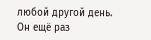любой другой день. Он ещё раз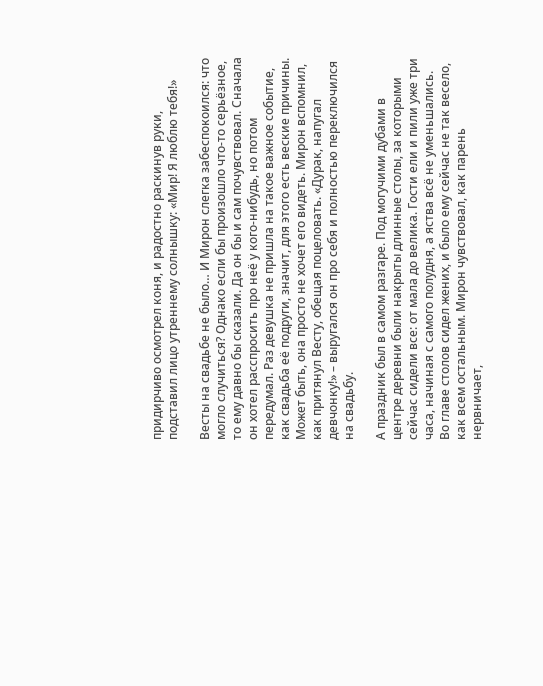придирчиво осмотрел коня, и радостно раскинув руки, подставил лицо утреннему солнышку: «Мир! Я люблю тебя!»

Весты на свадьбе не было… И Мирон слегка забеспокоился: что могло случиться? Однако если бы произошло что-то серьёзное, то ему давно бы сказали. Да он бы и сам почувствовал. Сначала он хотел расспросить про неё у кого-нибудь, но потом передумал. Раз девушка не пришла на такое важное событие, как свадьба её подруги, значит, для этого есть веские причины. Может быть, она просто не хочет его видеть. Мирон вспомнил, как притянул Весту, обещая поцеловать. «Дурак, напугал девчонку!» – выругался он про себя и полностью переключился на свадьбу.

А праздник был в самом разгаре. Под могучими дубами в центре деревни были накрыты длинные столы, за которыми сейчас сидели все: от мала до велика. Гости ели и пили уже три часа, начиная с самого полудня, а яства всё не уменьшались. Во главе столов сидел жених, и было ему сейчас не так весело, как всем остальным. Мирон чувствовал, как парень нервничает,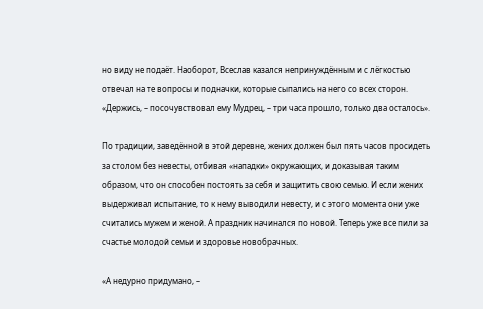но виду не подаёт. Наоборот, Всеслав казался непринуждённым и с лёгкостью отвечал на те вопросы и подначки, которые сыпались на него со всех сторон. «Держись, – посочувствовал ему Мудрец, – три часа прошло, только два осталось».

По традиции, заведённой в этой деревне, жених должен был пять часов просидеть за столом без невесты, отбивая «нападки» окружающих, и доказывая таким образом, что он способен постоять за себя и защитить свою семью. И если жених выдерживал испытание, то к нему выводили невесту, и с этого момента они уже считались мужем и женой. А праздник начинался по новой. Теперь уже все пили за счастье молодой семьи и здоровье новобрачных.

«А недурно придумано, –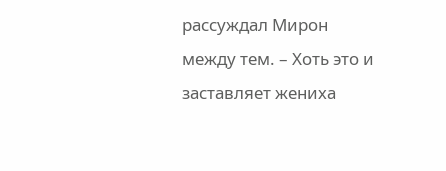рассуждал Мирон между тем. – Хоть это и заставляет жениха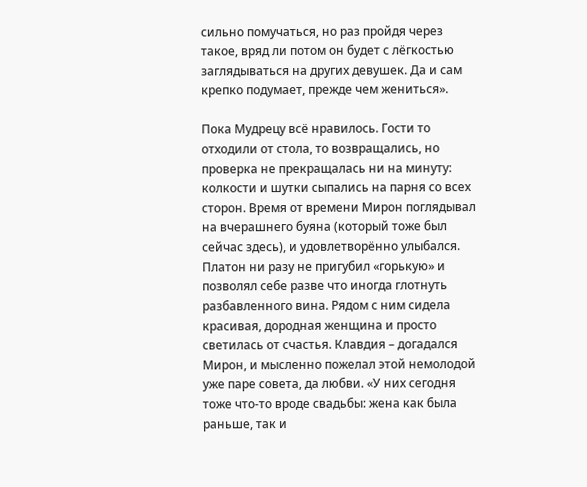сильно помучаться, но раз пройдя через такое, вряд ли потом он будет с лёгкостью заглядываться на других девушек. Да и сам крепко подумает, прежде чем жениться».

Пока Мудрецу всё нравилось. Гости то отходили от стола, то возвращались, но проверка не прекращалась ни на минуту: колкости и шутки сыпались на парня со всех сторон. Время от времени Мирон поглядывал на вчерашнего буяна (который тоже был сейчас здесь), и удовлетворённо улыбался. Платон ни разу не пригубил «горькую» и позволял себе разве что иногда глотнуть разбавленного вина. Рядом с ним сидела красивая, дородная женщина и просто светилась от счастья. Клавдия – догадался Мирон, и мысленно пожелал этой немолодой уже паре совета, да любви. «У них сегодня тоже что-то вроде свадьбы: жена как была раньше, так и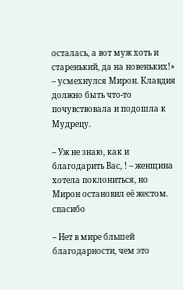осталась, а вот муж хоть и старенький, да на новеньких!» – усмехнулся Мирон. Клавдия должно быть что-то почувствовала и подошла к Мудрецу.

– Уж не знаю, как и благодарить Вас, ! – женщина хотела поклониться, но Мирон остановил её жестом. спасибо

– Нет в мире бльшей благодарности, чем это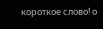короткое слово! о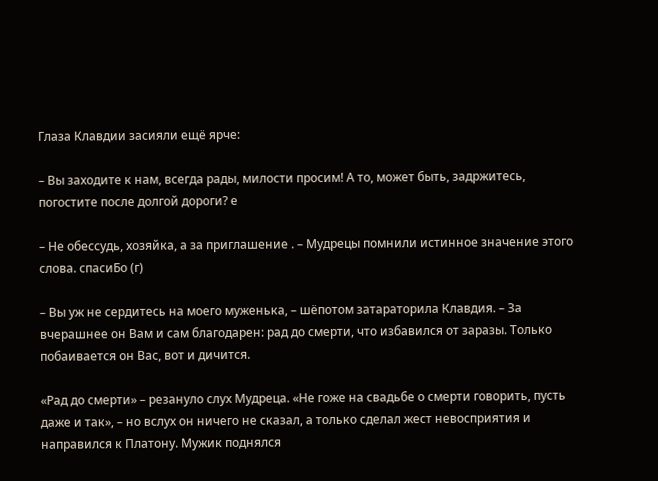Глаза Клавдии засияли ещё ярче:

– Вы заходите к нам, всегда рады, милости просим! А то, может быть, задржитесь, погостите после долгой дороги? е

– Не обессудь, хозяйка, а за приглашение . – Мудрецы помнили истинное значение этого слова. спасиБо (г)

– Вы уж не сердитесь на моего муженька, – шёпотом затараторила Клавдия. – За вчерашнее он Вам и сам благодарен: рад до смерти, что избавился от заразы. Только побаивается он Вас, вот и дичится.

«Рад до смерти» – резануло слух Мудреца. «Не гоже на свадьбе о смерти говорить, пусть даже и так», – но вслух он ничего не сказал, а только сделал жест невосприятия и направился к Платону. Мужик поднялся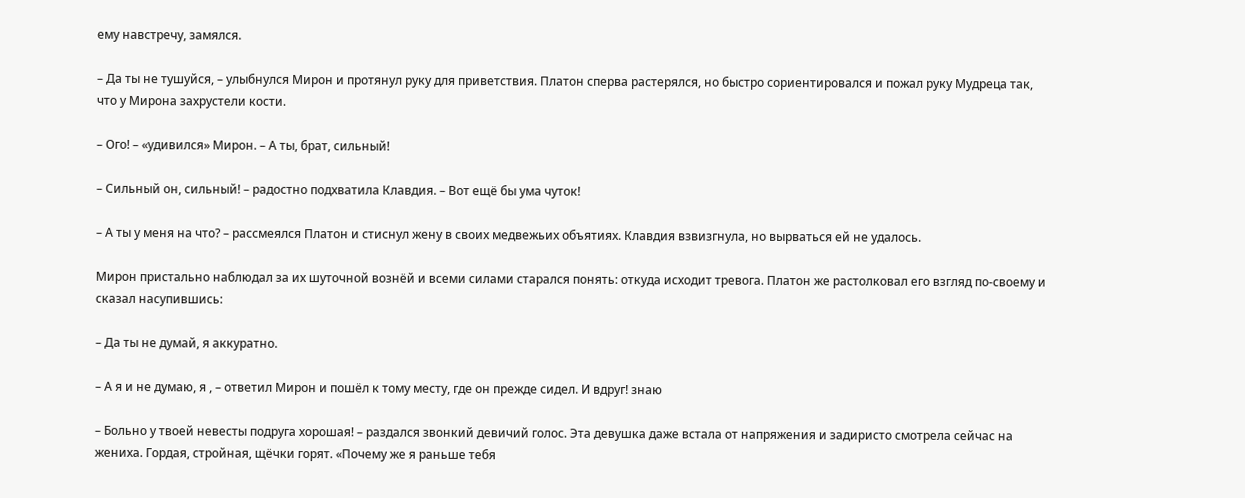ему навстречу, замялся.

– Да ты не тушуйся, – улыбнулся Мирон и протянул руку для приветствия. Платон сперва растерялся, но быстро сориентировался и пожал руку Мудреца так, что у Мирона захрустели кости.

– Ого! – «удивился» Мирон. – А ты, брат, сильный!

– Сильный он, сильный! – радостно подхватила Клавдия. – Вот ещё бы ума чуток!

– А ты у меня на что? – рассмеялся Платон и стиснул жену в своих медвежьих объятиях. Клавдия взвизгнула, но вырваться ей не удалось.

Мирон пристально наблюдал за их шуточной вознёй и всеми силами старался понять: откуда исходит тревога. Платон же растолковал его взгляд по-своему и сказал насупившись:

– Да ты не думай, я аккуратно.

– А я и не думаю, я , – ответил Мирон и пошёл к тому месту, где он прежде сидел. И вдруг! знаю

– Больно у твоей невесты подруга хорошая! – раздался звонкий девичий голос. Эта девушка даже встала от напряжения и задиристо смотрела сейчас на жениха. Гордая, стройная, щёчки горят. «Почему же я раньше тебя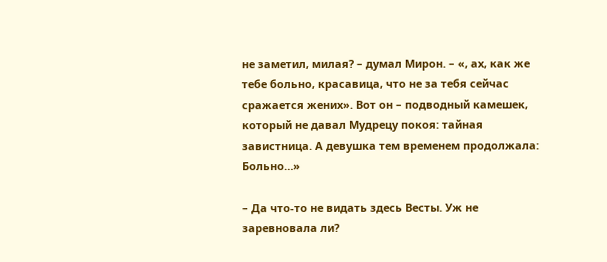не заметил, милая? – думал Мирон. – «, ах, как же тебе больно, красавица, что не за тебя сейчас сражается жених». Вот он – подводный камешек, который не давал Мудрецу покоя: тайная завистница. А девушка тем временем продолжала: Больно…»

– Да что-то не видать здесь Весты. Уж не заревновала ли?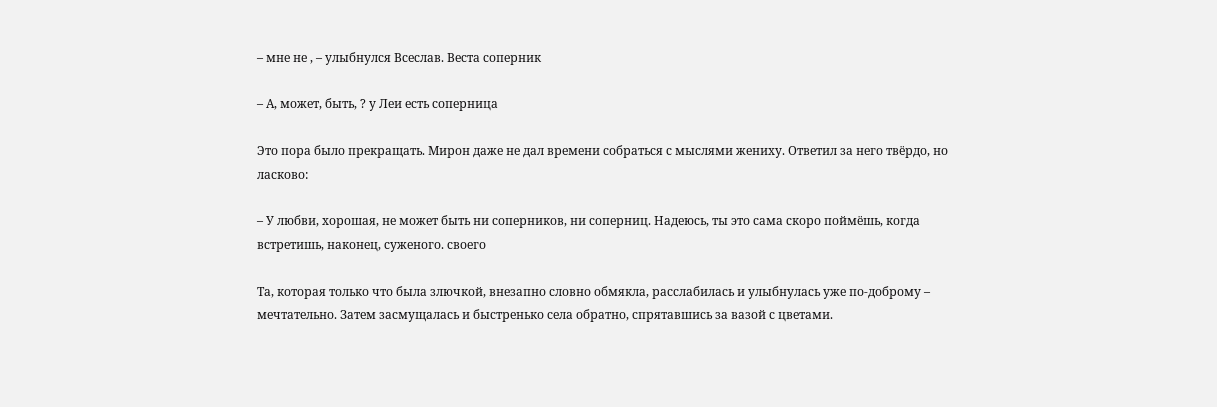– мне не , – улыбнулся Всеслав. Веста соперник

– А, может, быть, ? у Леи есть соперница

Это пора было прекращать. Мирон даже не дал времени собраться с мыслями жениху. Ответил за него твёрдо, но ласково:

– У любви, хорошая, не может быть ни соперников, ни соперниц. Надеюсь, ты это сама скоро поймёшь, когда встретишь, наконец, суженого. своего

Та, которая только что была злючкой, внезапно словно обмякла, расслабилась и улыбнулась уже по-доброму – мечтательно. Затем засмущалась и быстренько села обратно, спрятавшись за вазой с цветами.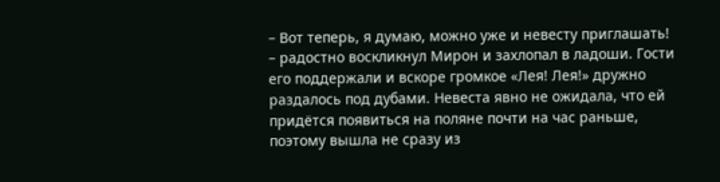– Вот теперь, я думаю, можно уже и невесту приглашать! – радостно воскликнул Мирон и захлопал в ладоши. Гости его поддержали и вскоре громкое «Лея! Лея!» дружно раздалось под дубами. Невеста явно не ожидала, что ей придётся появиться на поляне почти на час раньше, поэтому вышла не сразу из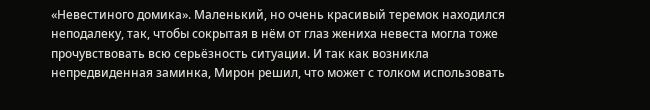«Невестиного домика». Маленький, но очень красивый теремок находился неподалеку, так, чтобы сокрытая в нём от глаз жениха невеста могла тоже прочувствовать всю серьёзность ситуации. И так как возникла непредвиденная заминка, Мирон решил, что может с толком использовать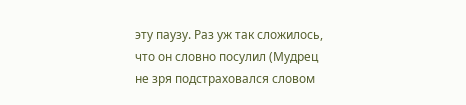эту паузу. Раз уж так сложилось, что он словно посулил (Мудрец не зря подстраховался словом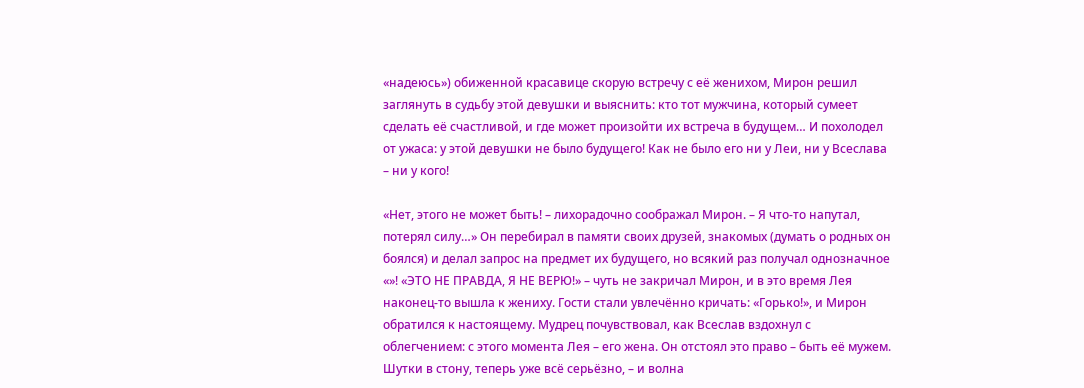«надеюсь») обиженной красавице скорую встречу с её женихом, Мирон решил заглянуть в судьбу этой девушки и выяснить: кто тот мужчина, который сумеет сделать её счастливой, и где может произойти их встреча в будущем… И похолодел от ужаса: у этой девушки не было будущего! Как не было его ни у Леи, ни у Всеслава – ни у кого!

«Нет, этого не может быть! – лихорадочно соображал Мирон. – Я что-то напутал, потерял силу…» Он перебирал в памяти своих друзей, знакомых (думать о родных он боялся) и делал запрос на предмет их будущего, но всякий раз получал однозначное «»! «ЭТО НЕ ПРАВДА, Я НЕ ВЕРЮ!» – чуть не закричал Мирон, и в это время Лея наконец-то вышла к жениху. Гости стали увлечённо кричать: «Горько!», и Мирон обратился к настоящему. Мудрец почувствовал, как Всеслав вздохнул с облегчением: с этого момента Лея – его жена. Он отстоял это право – быть её мужем. Шутки в стону, теперь уже всё серьёзно, – и волна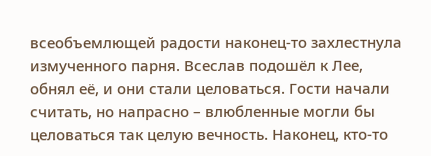всеобъемлющей радости наконец-то захлестнула измученного парня. Всеслав подошёл к Лее, обнял её, и они стали целоваться. Гости начали считать, но напрасно – влюбленные могли бы целоваться так целую вечность. Наконец, кто-то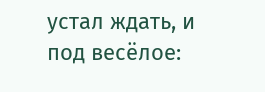устал ждать, и под весёлое: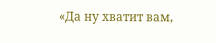«Да ну хватит вам,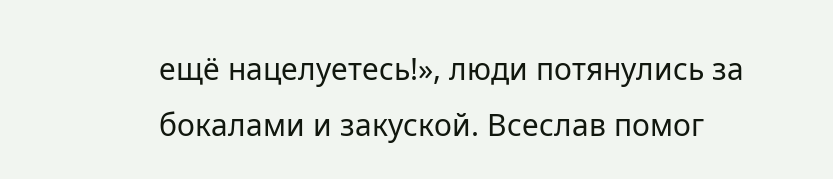ещё нацелуетесь!», люди потянулись за бокалами и закуской. Всеслав помог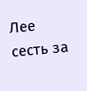Лее сесть за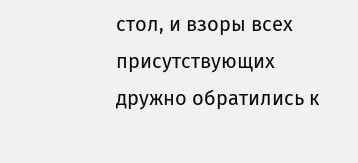стол, и взоры всех присутствующих дружно обратились к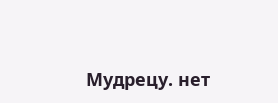Мудрецу. нет